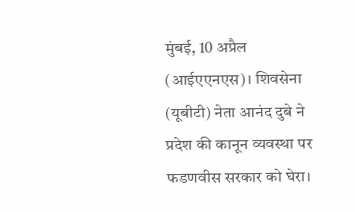मुंबई, 10 अप्रैल (आईएएनएस)। शिवसेना (यूबीटी) नेता आनंद दुबे ने प्रदेश की कानून व्यवस्था पर फडणवीस सरकार को घेरा।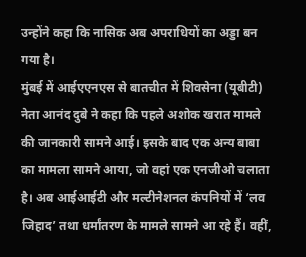उन्होंने कहा कि नासिक अब अपराधियों का अड्डा बन गया है।
मुंबई में आईएएनएस से बातचीत में शिवसेना (यूबीटी) नेता आनंद दुबे ने कहा कि पहले अशोक खरात मामले की जानकारी सामने आई। इसके बाद एक अन्य बाबा का मामला सामने आया, जो वहां एक एनजीओ चलाता है। अब आईआईटी और मल्टीनेशनल कंपनियों में ‘लव जिहाद’ तथा धर्मांतरण के मामले सामने आ रहे हैं। वहीं,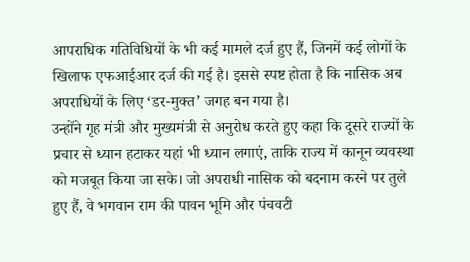आपराधिक गतिविधियों के भी कई मामले दर्ज हुए हैं, जिनमें कई लोगों के खिलाफ एफआईआर दर्ज की गई है। इससे स्पष्ट होता है कि नासिक अब अपराधियों के लिए ‘डर-मुक्त’ जगह बन गया है।
उन्होंने गृह मंत्री और मुख्यमंत्री से अनुरोध करते हुए कहा कि दूसरे राज्यों के प्रचार से ध्यान हटाकर यहां भी ध्यान लगाएं, ताकि राज्य में कानून व्यवस्था को मजबूत किया जा सके। जो अपराधी नासिक को बदनाम करने पर तुले हुए हैं, वे भगवान राम की पावन भूमि और पंचवटी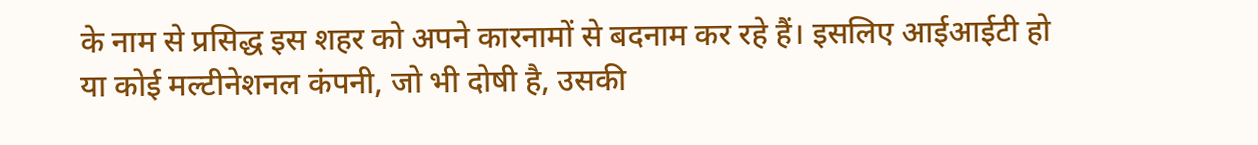के नाम से प्रसिद्ध इस शहर को अपने कारनामों से बदनाम कर रहे हैं। इसलिए आईआईटी हो या कोई मल्टीनेशनल कंपनी, जो भी दोषी है, उसकी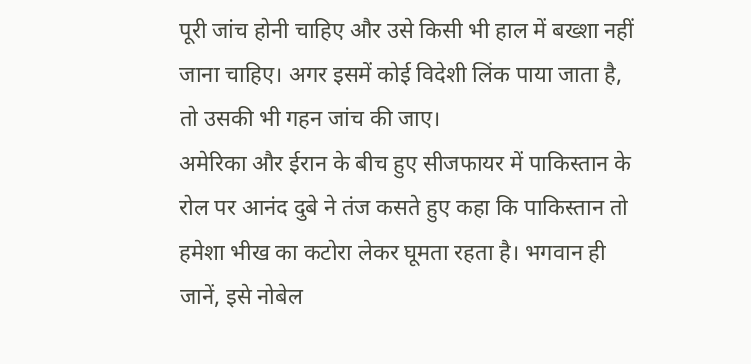पूरी जांच होनी चाहिए और उसे किसी भी हाल में बख्शा नहीं जाना चाहिए। अगर इसमें कोई विदेशी लिंक पाया जाता है, तो उसकी भी गहन जांच की जाए।
अमेरिका और ईरान के बीच हुए सीजफायर में पाकिस्तान के रोल पर आनंद दुबे ने तंज कसते हुए कहा कि पाकिस्तान तो हमेशा भीख का कटोरा लेकर घूमता रहता है। भगवान ही जानें, इसे नोबेल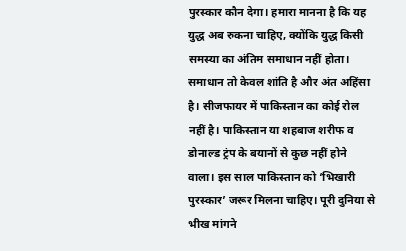पुरस्कार कौन देगा। हमारा मानना है कि यह युद्ध अब रुकना चाहिए, क्योंकि युद्ध किसी समस्या का अंतिम समाधान नहीं होता। समाधान तो केवल शांति है और अंत अहिंसा है। सीजफायर में पाकिस्तान का कोई रोल नहीं है। पाकिस्तान या शहबाज शरीफ व डोनाल्ड ट्रंप के बयानों से कुछ नहीं होने वाला। इस साल पाकिस्तान को ‘भिखारी पुरस्कार’ जरूर मिलना चाहिए। पूरी दुनिया से भीख मांगने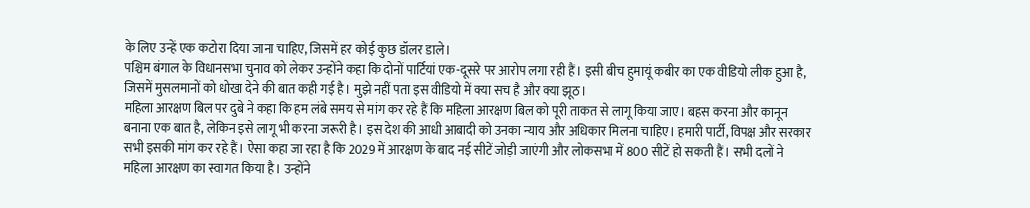के लिए उन्हें एक कटोरा दिया जाना चाहिए, जिसमें हर कोई कुछ डॉलर डाले।
पश्चिम बंगाल के विधानसभा चुनाव को लेकर उन्होंने कहा कि दोनों पार्टियां एक-दूसरे पर आरोप लगा रही हैं। इसी बीच हुमायूं कबीर का एक वीडियो लीक हुआ है, जिसमें मुसलमानों को धोखा देने की बात कही गई है। मुझे नहीं पता इस वीडियो में क्या सच है और क्या झूठ।
महिला आरक्षण बिल पर दुबे ने कहा कि हम लंबे समय से मांग कर रहे हैं कि महिला आरक्षण बिल को पूरी ताकत से लागू किया जाए। बहस करना और कानून बनाना एक बात है, लेकिन इसे लागू भी करना जरूरी है। इस देश की आधी आबादी को उनका न्याय और अधिकार मिलना चाहिए। हमारी पार्टी, विपक्ष और सरकार सभी इसकी मांग कर रहे हैं। ऐसा कहा जा रहा है कि 2029 में आरक्षण के बाद नई सीटें जोड़ी जाएंगी और लोकसभा में 800 सीटें हो सकती हैं। सभी दलों ने महिला आरक्षण का स्वागत किया है। उन्होंने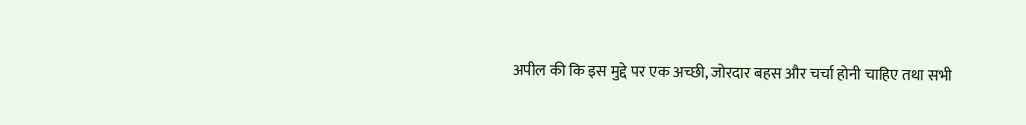अपील की कि इस मुद्दे पर एक अच्छी, जोरदार बहस और चर्चा होनी चाहिए तथा सभी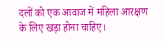दलों को एक आवाज में महिला आरक्षण के लिए खड़ा होना चाहिए।